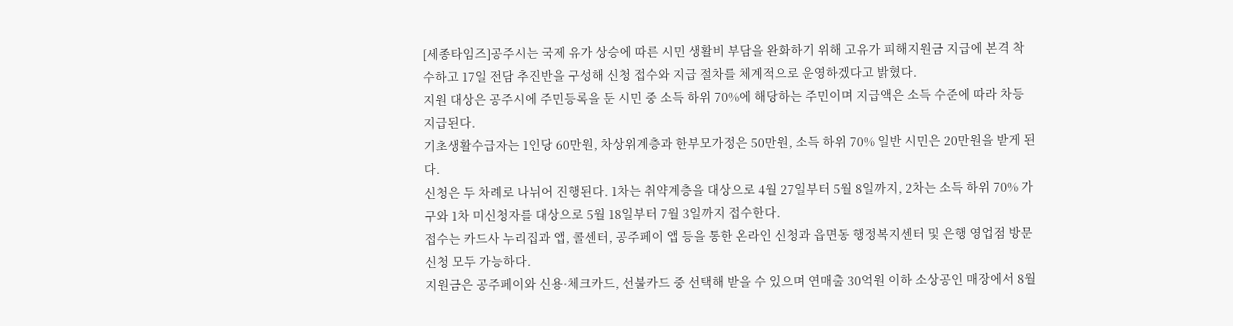[세종타임즈]공주시는 국제 유가 상승에 따른 시민 생활비 부담을 완화하기 위해 고유가 피해지원금 지급에 본격 착수하고 17일 전담 추진반을 구성해 신청 접수와 지급 절차를 체계적으로 운영하겠다고 밝혔다.
지원 대상은 공주시에 주민등록을 둔 시민 중 소득 하위 70%에 해당하는 주민이며 지급액은 소득 수준에 따라 차등 지급된다.
기초생활수급자는 1인당 60만원, 차상위계층과 한부모가정은 50만원, 소득 하위 70% 일반 시민은 20만원을 받게 된다.
신청은 두 차례로 나뉘어 진행된다. 1차는 취약계층을 대상으로 4월 27일부터 5월 8일까지, 2차는 소득 하위 70% 가구와 1차 미신청자를 대상으로 5월 18일부터 7월 3일까지 접수한다.
접수는 카드사 누리집과 앱, 콜센터, 공주페이 앱 등을 통한 온라인 신청과 읍면동 행정복지센터 및 은행 영업점 방문 신청 모두 가능하다.
지원금은 공주페이와 신용·체크카드, 선불카드 중 선택해 받을 수 있으며 연매출 30억원 이하 소상공인 매장에서 8월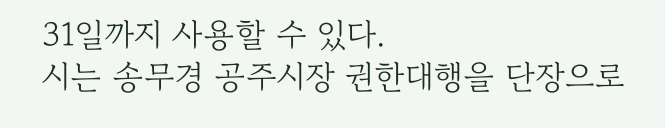31일까지 사용할 수 있다.
시는 송무경 공주시장 권한대행을 단장으로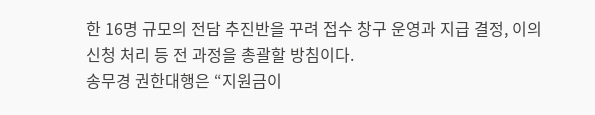한 16명 규모의 전담 추진반을 꾸려 접수 창구 운영과 지급 결정, 이의신청 처리 등 전 과정을 총괄할 방침이다.
송무경 권한대행은 “지원금이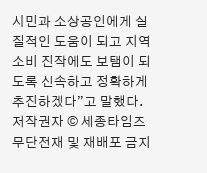시민과 소상공인에게 실질적인 도움이 되고 지역 소비 진작에도 보탬이 되도록 신속하고 정확하게 추진하겠다”고 말했다.
저작권자 © 세종타임즈 무단전재 및 재배포 금지